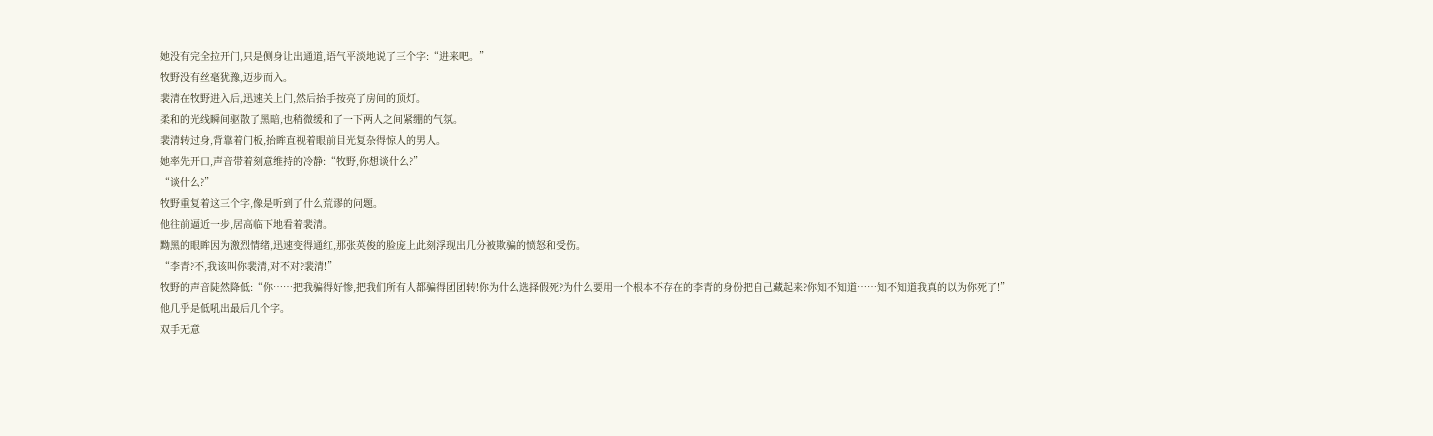她没有完全拉开门,只是侧身让出通道,语气平淡地说了三个字:“进来吧。”
牧野没有丝毫犹豫,迈步而入。
裴清在牧野进入后,迅速关上门,然后抬手按亮了房间的顶灯。
柔和的光线瞬间驱散了黑暗,也稍微缓和了一下两人之间紧绷的气氛。
裴清转过身,背靠着门板,抬眸直视着眼前目光复杂得惊人的男人。
她率先开口,声音带着刻意维持的冷静:“牧野,你想谈什么?”
“谈什么?”
牧野重复着这三个字,像是听到了什么荒谬的问题。
他往前逼近一步,居高临下地看着裴清。
黝黑的眼眸因为激烈情绪,迅速变得通红,那张英俊的脸庞上此刻浮现出几分被欺骗的愤怒和受伤。
“李青?不,我该叫你裴清,对不对?裴清!”
牧野的声音陡然降低:“你……把我骗得好惨,把我们所有人都骗得团团转!你为什么选择假死?为什么要用一个根本不存在的李青的身份把自己藏起来?你知不知道……知不知道我真的以为你死了!”
他几乎是低吼出最后几个字。
双手无意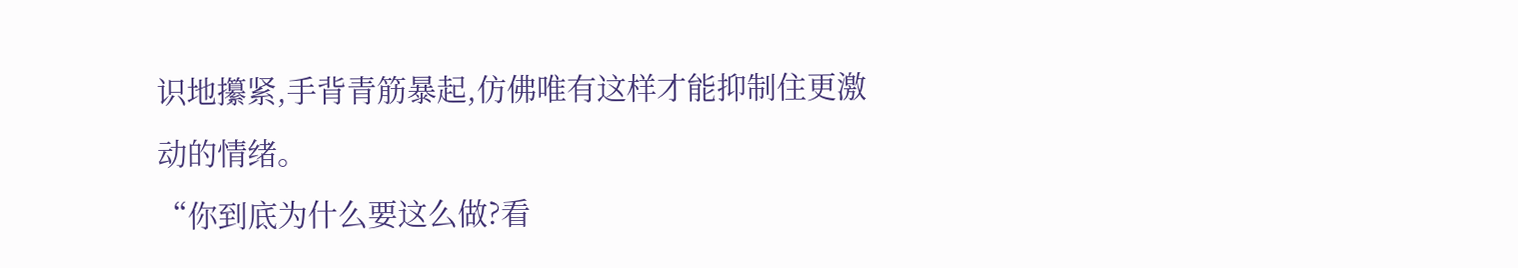识地攥紧,手背青筋暴起,仿佛唯有这样才能抑制住更激动的情绪。
“你到底为什么要这么做?看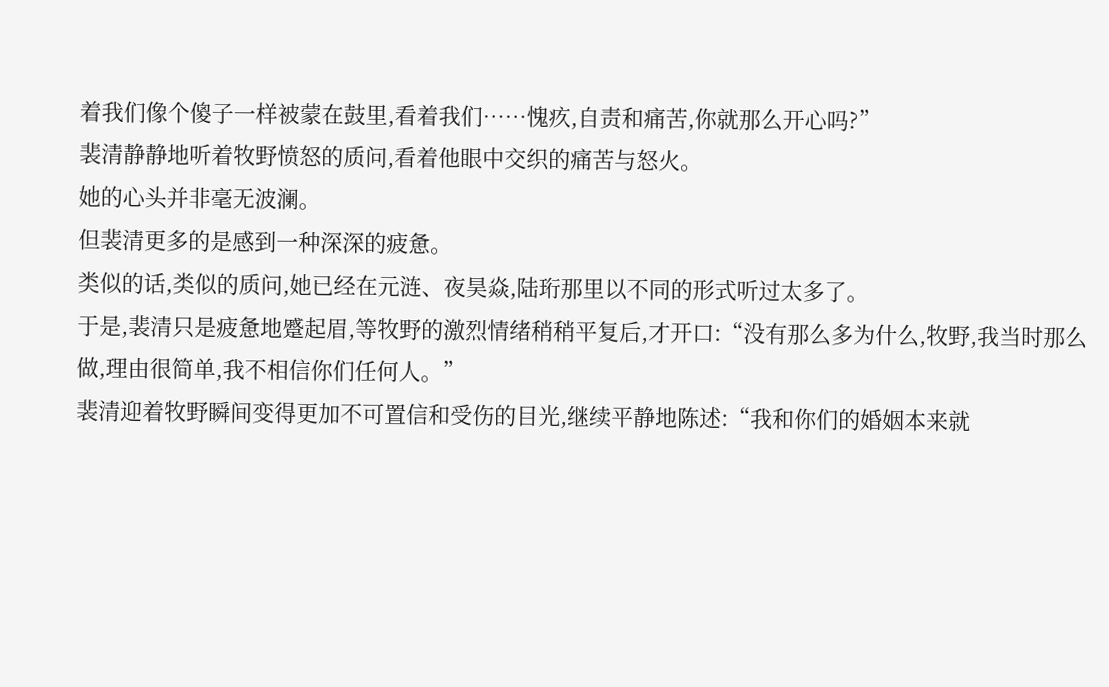着我们像个傻子一样被蒙在鼓里,看着我们……愧疚,自责和痛苦,你就那么开心吗?”
裴清静静地听着牧野愤怒的质问,看着他眼中交织的痛苦与怒火。
她的心头并非毫无波澜。
但裴清更多的是感到一种深深的疲惫。
类似的话,类似的质问,她已经在元涟、夜昊焱,陆珩那里以不同的形式听过太多了。
于是,裴清只是疲惫地蹙起眉,等牧野的激烈情绪稍稍平复后,才开口:“没有那么多为什么,牧野,我当时那么做,理由很简单,我不相信你们任何人。”
裴清迎着牧野瞬间变得更加不可置信和受伤的目光,继续平静地陈述:“我和你们的婚姻本来就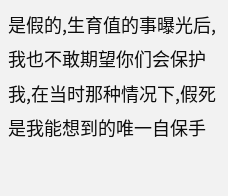是假的,生育值的事曝光后,我也不敢期望你们会保护我,在当时那种情况下,假死是我能想到的唯一自保手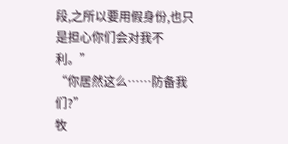段,之所以要用假身份,也只是担心你们会对我不利。”
“你居然这么……防备我们?”
牧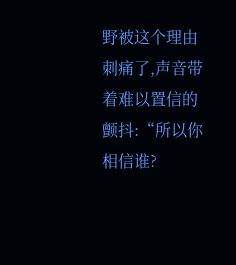野被这个理由刺痛了,声音带着难以置信的颤抖:“所以你相信谁?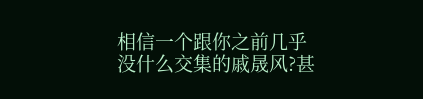相信一个跟你之前几乎没什么交集的戚晟风?甚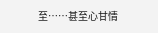至……甚至心甘情